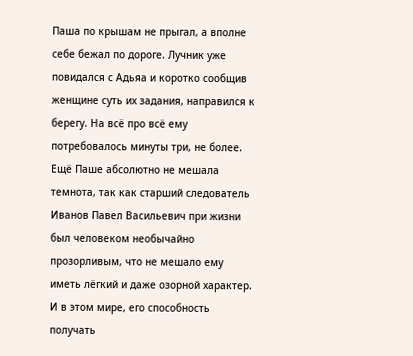Паша по крышам не прыгал, а вполне себе бежал по дороге. Лучник уже повидался с Адьяа и коротко сообщив женщине суть их задания, направился к берегу. На всё про всё ему потребовалось минуты три, не более. Ещё Паше абсолютно не мешала темнота, так как старший следователь Иванов Павел Васильевич при жизни был человеком необычайно прозорливым, что не мешало ему иметь лёгкий и даже озорной характер. И в этом мире, его способность получать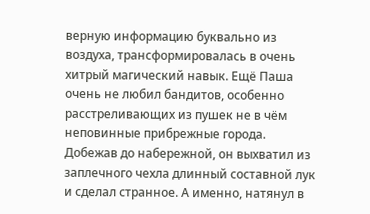верную информацию буквально из воздуха, трансформировалась в очень хитрый магический навык. Ещё Паша очень не любил бандитов, особенно расстреливающих из пушек не в чём неповинные прибрежные города.
Добежав до набережной, он выхватил из заплечного чехла длинный составной лук и сделал странное. А именно, натянул в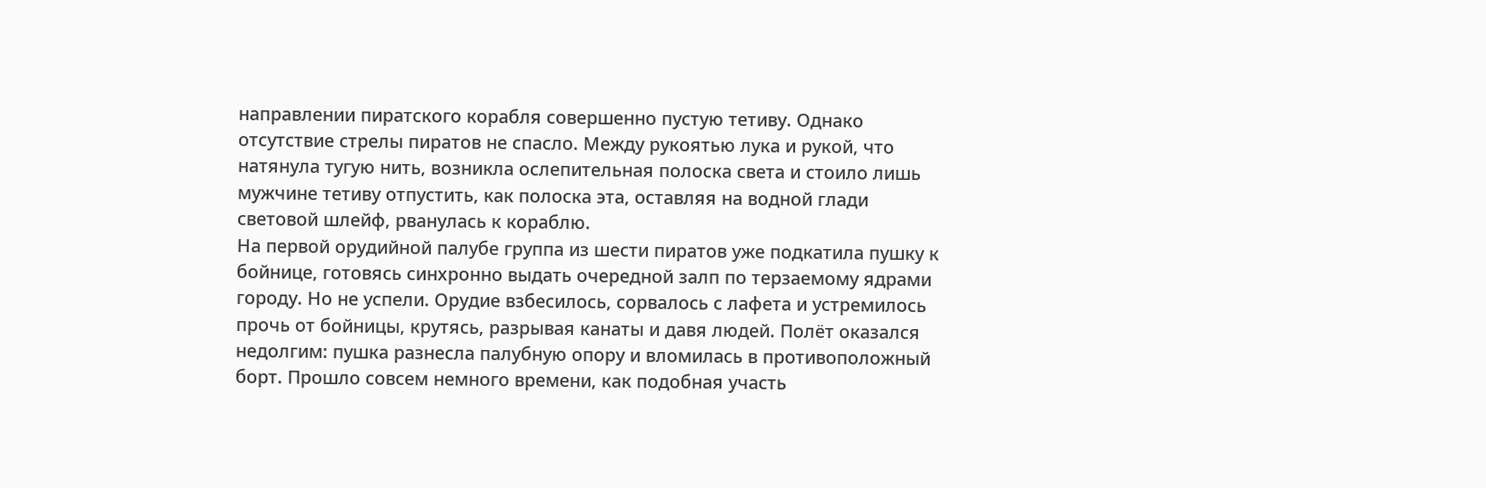направлении пиратского корабля совершенно пустую тетиву. Однако отсутствие стрелы пиратов не спасло. Между рукоятью лука и рукой, что натянула тугую нить, возникла ослепительная полоска света и стоило лишь мужчине тетиву отпустить, как полоска эта, оставляя на водной глади световой шлейф, рванулась к кораблю.
На первой орудийной палубе группа из шести пиратов уже подкатила пушку к бойнице, готовясь синхронно выдать очередной залп по терзаемому ядрами городу. Но не успели. Орудие взбесилось, сорвалось с лафета и устремилось прочь от бойницы, крутясь, разрывая канаты и давя людей. Полёт оказался недолгим: пушка разнесла палубную опору и вломилась в противоположный борт. Прошло совсем немного времени, как подобная участь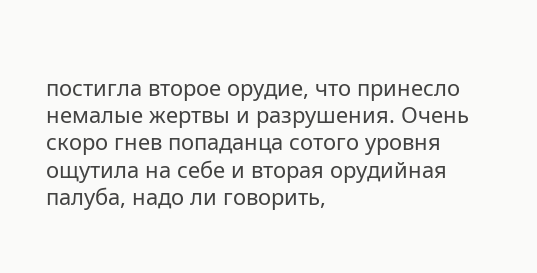постигла второе орудие, что принесло немалые жертвы и разрушения. Очень скоро гнев попаданца сотого уровня ощутила на себе и вторая орудийная палуба, надо ли говорить,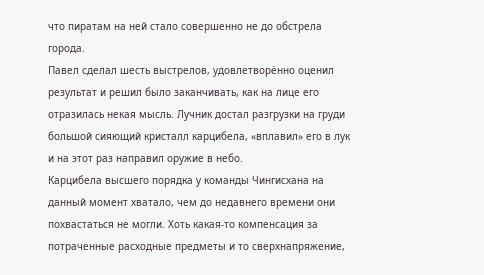что пиратам на ней стало совершенно не до обстрела города.
Павел сделал шесть выстрелов, удовлетворённо оценил результат и решил было заканчивать, как на лице его отразилась некая мысль. Лучник достал разгрузки на груди большой сияющий кристалл карцибела, «вплавил» его в лук и на этот раз направил оружие в небо.
Карцибела высшего порядка у команды Чингисхана на данный момент хватало, чем до недавнего времени они похвастаться не могли. Хоть какая-то компенсация за потраченные расходные предметы и то сверхнапряжение,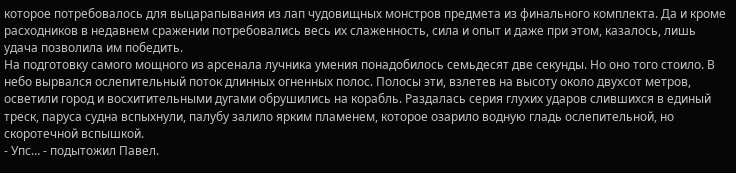которое потребовалось для выцарапывания из лап чудовищных монстров предмета из финального комплекта. Да и кроме расходников в недавнем сражении потребовались весь их слаженность, сила и опыт и даже при этом, казалось, лишь удача позволила им победить.
На подготовку самого мощного из арсенала лучника умения понадобилось семьдесят две секунды. Но оно того стоило. В небо вырвался ослепительный поток длинных огненных полос. Полосы эти, взлетев на высоту около двухсот метров, осветили город и восхитительными дугами обрушились на корабль. Раздалась серия глухих ударов слившихся в единый треск, паруса судна вспыхнули, палубу залило ярким пламенем, которое озарило водную гладь ослепительной, но скоротечной вспышкой.
- Упс… - подытожил Павел.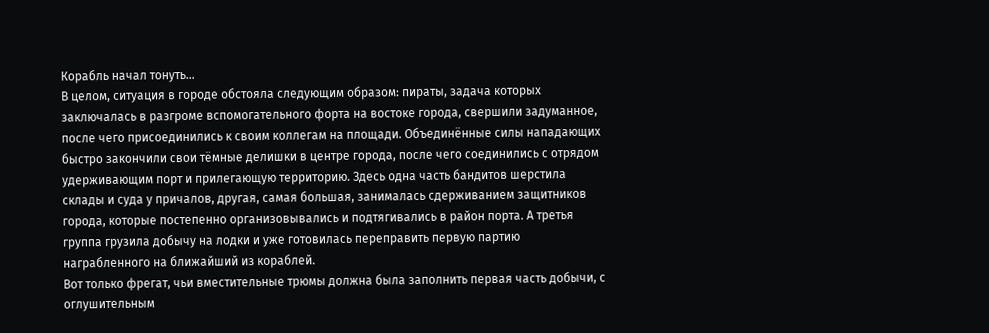Корабль начал тонуть…
В целом, ситуация в городе обстояла следующим образом: пираты, задача которых заключалась в разгроме вспомогательного форта на востоке города, свершили задуманное, после чего присоединились к своим коллегам на площади. Объединённые силы нападающих быстро закончили свои тёмные делишки в центре города, после чего соединились с отрядом удерживающим порт и прилегающую территорию. Здесь одна часть бандитов шерстила склады и суда у причалов, другая, самая большая, занималась сдерживанием защитников города, которые постепенно организовывались и подтягивались в район порта. А третья группа грузила добычу на лодки и уже готовилась переправить первую партию награбленного на ближайший из кораблей.
Вот только фрегат, чьи вместительные трюмы должна была заполнить первая часть добычи, с оглушительным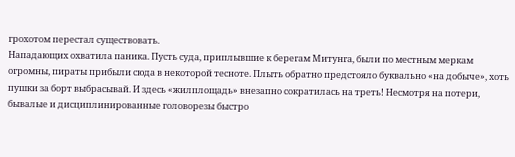грохотом перестал существовать.
Нападающих охватила паника. Пусть суда, приплывшие к берегам Митунга, были по местным меркам огромны, пираты прибыли сюда в некоторой тесноте. Плыть обратно предстояло буквально «на добыче», хоть пушки за борт выбрасывай. И здесь «жилплощадь» внезапно сократилась на треть! Несмотря на потери, бывалые и дисциплинированные головорезы быстро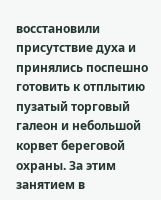восстановили присутствие духа и принялись поспешно готовить к отплытию пузатый торговый галеон и небольшой корвет береговой охраны. За этим занятием в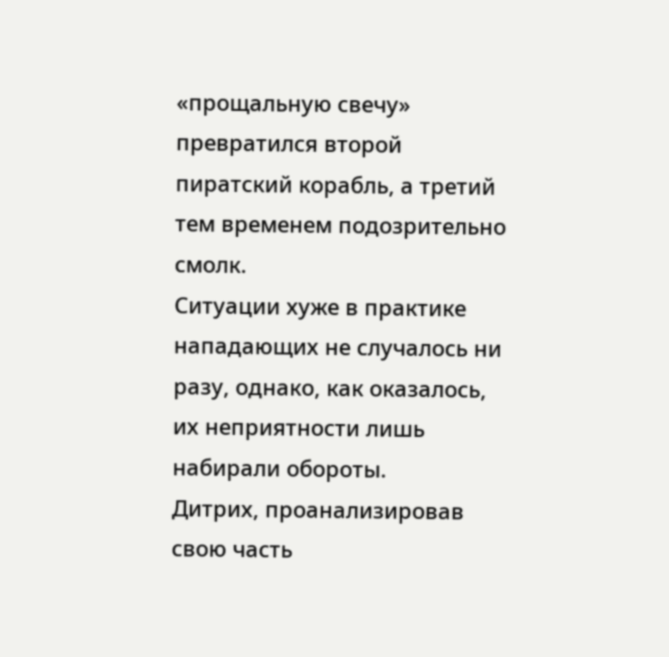«прощальную свечу» превратился второй пиратский корабль, а третий тем временем подозрительно смолк.
Ситуации хуже в практике нападающих не случалось ни разу, однако, как оказалось, их неприятности лишь набирали обороты.
Дитрих, проанализировав свою часть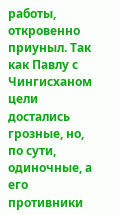работы, откровенно приуныл. Так как Павлу с Чингисханом цели достались грозные, но, по сути, одиночные, а его противники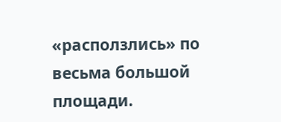«расползлись» по весьма большой площади.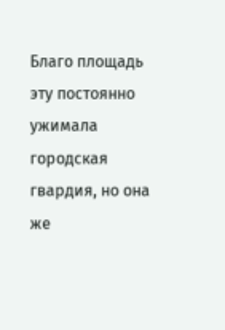Благо площадь эту постоянно ужимала городская гвардия, но она же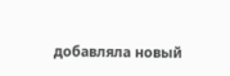добавляла новый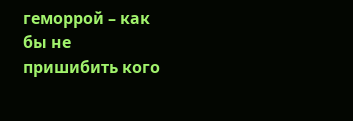геморрой – как бы не пришибить кого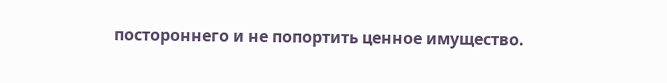постороннего и не попортить ценное имущество.